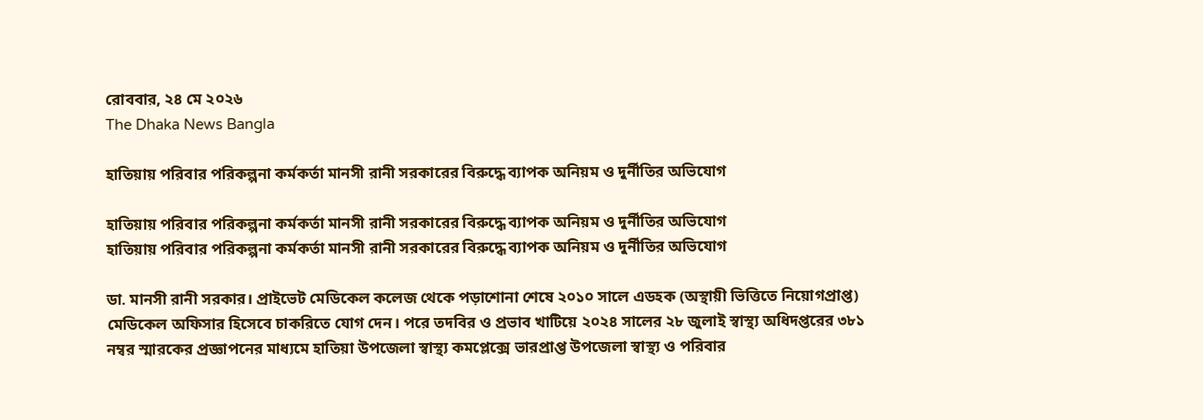রোববার, ২৪ মে ২০২৬
The Dhaka News Bangla

হাতিয়ায় পরিবার পরিকল্পনা কর্মকর্তা মানসী রানী সরকারের বিরুদ্ধে ব্যাপক অনিয়ম ও দুর্নীতির অভিযোগ

হাতিয়ায় পরিবার পরিকল্পনা কর্মকর্তা মানসী রানী সরকারের বিরুদ্ধে ব্যাপক অনিয়ম ও দুর্নীতির অভিযোগ
হাতিয়ায় পরিবার পরিকল্পনা কর্মকর্তা মানসী রানী সরকারের বিরুদ্ধে ব্যাপক অনিয়ম ও দুর্নীতির অভিযোগ

ডা. মানসী রানী সরকার। প্রাইভেট মেডিকেল কলেজ থেকে পড়াশোনা শেষে ২০১০ সালে এডহক (অস্থায়ী ভিত্তিতে নিয়োগপ্রাপ্ত) মেডিকেল অফিসার হিসেবে চাকরিতে যোগ দেন। পরে তদবির ও প্রভাব খাটিয়ে ২০২৪ সালের ২৮ জুলাই স্বাস্থ্য অধিদপ্তরের ৩৮১ নম্বর স্মারকের প্রজ্ঞাপনের মাধ্যমে হাতিয়া উপজেলা স্বাস্থ্য কমপ্লেক্সে ভারপ্রাপ্ত উপজেলা স্বাস্থ্য ও পরিবার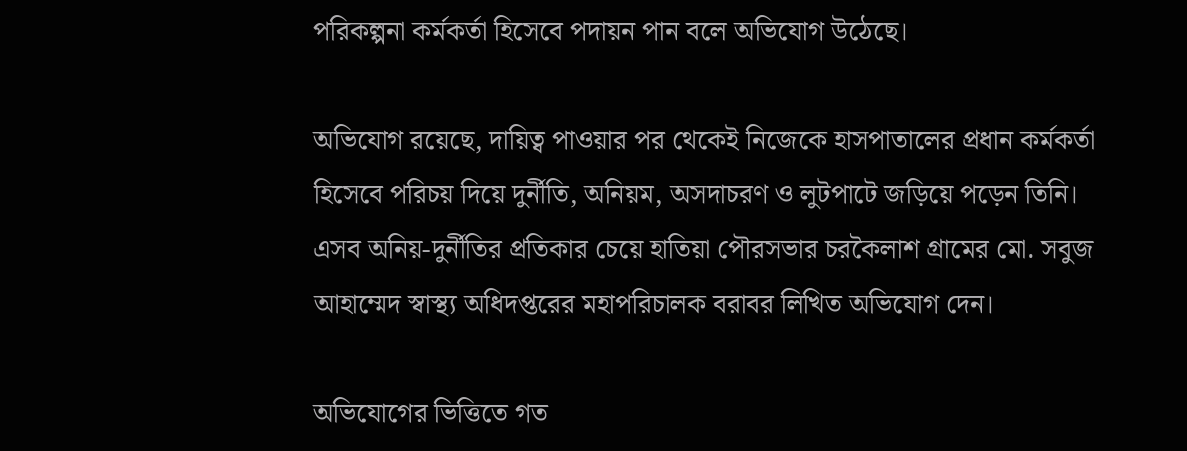পরিকল্পনা কর্মকর্তা হিসেবে পদায়ন পান বলে অভিযোগ উঠেছে।

অভিযোগ রয়েছে, দায়িত্ব পাওয়ার পর থেকেই নিজেকে হাসপাতালের প্রধান কর্মকর্তা হিসেবে পরিচয় দিয়ে দুর্নীতি, অনিয়ম, অসদাচরণ ও লুটপাটে জড়িয়ে পড়েন তিনি। এসব অনিয়-দুর্নীতির প্রতিকার চেয়ে হাতিয়া পৌরসভার চরকৈলাশ গ্রামের মো. সবুজ আহাম্মেদ স্বাস্থ্য অধিদপ্তরের মহাপরিচালক বরাবর লিখিত অভিযোগ দেন।

অভিযোগের ভিত্তিতে গত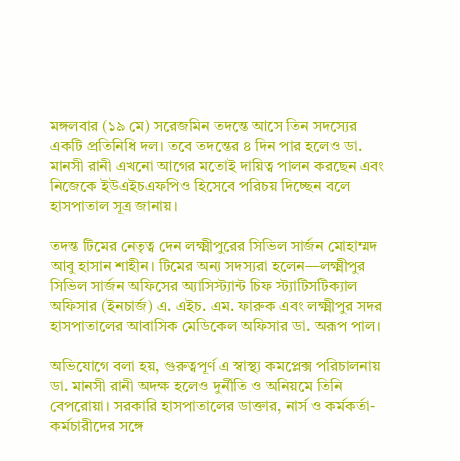মঙ্গলবার (১৯ মে) সরেজমিন তদন্তে আসে তিন সদস্যের একটি প্রতিনিধি দল। তবে তদন্তের ৪ দিন পার হলেও ডা. মানসী রানী এখনো আগের মতোই দায়িত্ব পালন করছেন এবং নিজেকে ইউএইচএফপিও হিসেবে পরিচয় দিচ্ছেন বলে হাসপাতাল সূত্র জানায়।

তদন্ত টিমের নেতৃত্ব দেন লক্ষ্মীপুরের সিভিল সার্জন মোহাম্মদ আবু হাসান শাহীন। টিমের অন্য সদস্যরা হলেন—লক্ষ্মীপুর সিভিল সার্জন অফিসের অ্যাসিস্ট্যান্ট চিফ স্ট্যাটিসটিক্যাল অফিসার (ইনচার্জ) এ. এইচ. এম. ফারুক এবং লক্ষ্মীপুর সদর হাসপাতালের আবাসিক মেডিকেল অফিসার ডা. অরূপ পাল।

অভিযোগে বলা হয়, গুরুত্বপূর্ণ এ স্বাস্থ্য কমপ্লেক্স পরিচালনায় ডা. মানসী রানী অদক্ষ হলেও দুর্নীতি ও অনিয়মে তিনি বেপরোয়া। সরকারি হাসপাতালের ডাক্তার, নার্স ও কর্মকর্তা-কর্মচারীদের সঙ্গে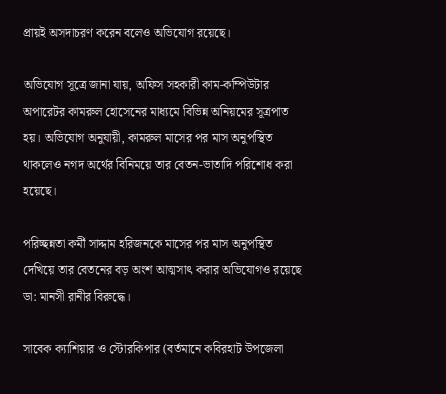প্রায়ই অসদাচরণ করেন বলেও অভিযোগ রয়েছে।

অভিযোগ সূত্রে জানা যায়, অফিস সহকারী কাম-কম্পিউটার অপারেটর কামরুল হোসেনের মাধ্যমে বিভিন্ন অনিয়মের সূত্রপাত হয়। অভিযোগ অনুযায়ী, কামরুল মাসের পর মাস অনুপস্থিত থাকলেও নগদ অর্থের বিনিময়ে তার বেতন-ভাতাদি পরিশোধ করা হয়েছে।

পরিচ্ছন্নতা কর্মী সাদ্দাম হরিজনকে মাসের পর মাস অনুপস্থিত দেখিয়ে তার বেতনের বড় অংশ আত্মসাৎ করার অভিযোগও রয়েছে ডা: মানসী রানীর বিরুদ্ধে।

সাবেক ক্যাশিয়ার ও স্টোরকিপার (বর্তমানে কবিরহাট উপজেলা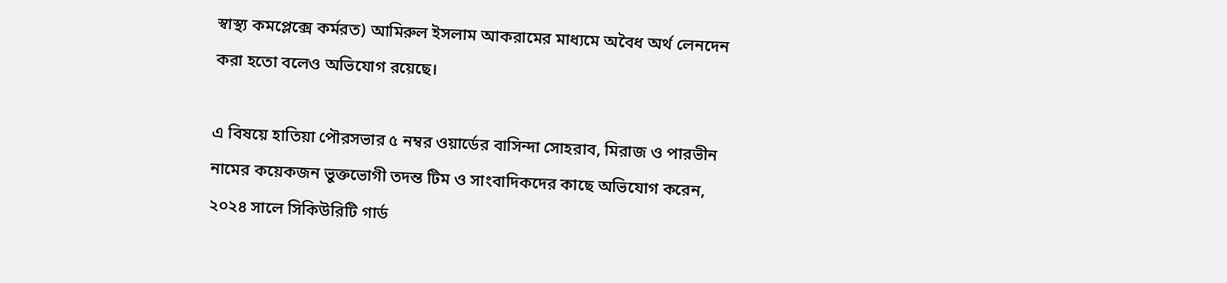স্বাস্থ্য কমপ্লেক্সে কর্মরত) আমিরুল ইসলাম আকরামের মাধ্যমে অবৈধ অর্থ লেনদেন করা হতো বলেও অভিযোগ রয়েছে।

এ বিষয়ে হাতিয়া পৌরসভার ৫ নম্বর ওয়ার্ডের বাসিন্দা সোহরাব, মিরাজ ও পারভীন নামের কয়েকজন ভুক্তভোগী তদন্ত টিম ও সাংবাদিকদের কাছে অভিযোগ করেন, ২০২৪ সালে সিকিউরিটি গার্ড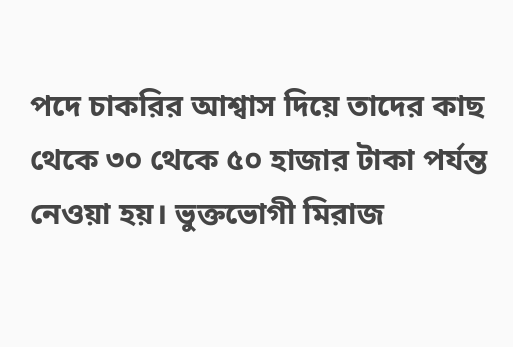পদে চাকরির আশ্বাস দিয়ে তাদের কাছ থেকে ৩০ থেকে ৫০ হাজার টাকা পর্যন্ত নেওয়া হয়। ভুক্তভোগী মিরাজ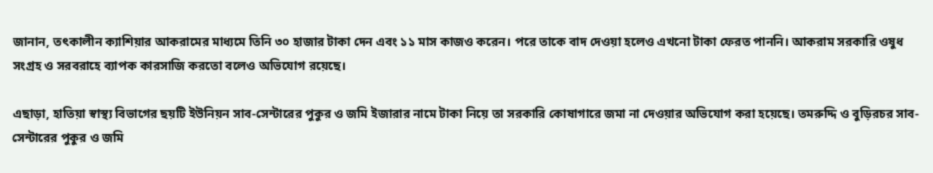জানান, তৎকালীন ক্যাশিয়ার আকরামের মাধ্যমে তিনি ৩০ হাজার টাকা দেন এবং ১১ মাস কাজও করেন। পরে তাকে বাদ দেওয়া হলেও এখনো টাকা ফেরত পাননি। আকরাম সরকারি ওষুধ সংগ্রহ ও সরবরাহে ব্যাপক কারসাজি করতো বলেও অভিযোগ রয়েছে।

এছাড়া, হাতিয়া স্বাস্থ্য বিভাগের ছয়টি ইউনিয়ন সাব-সেন্টারের পুকুর ও জমি ইজারার নামে টাকা নিয়ে তা সরকারি কোষাগারে জমা না দেওয়ার অভিযোগ করা হয়েছে। তমরুদ্দি ও বুড়িরচর সাব-সেন্টারের পুকুর ও জমি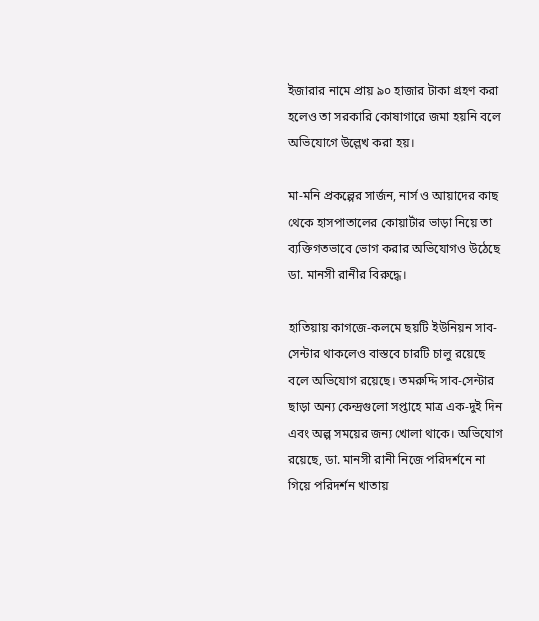ইজারার নামে প্রায় ৯০ হাজার টাকা গ্রহণ করা হলেও তা সরকারি কোষাগারে জমা হয়নি বলে অভিযোগে উল্লেখ করা হয়।

মা-মনি প্রকল্পের সার্জন, নার্স ও আয়াদের কাছ থেকে হাসপাতালের কোয়ার্টার ভাড়া নিয়ে তা ব্যক্তিগতভাবে ভোগ করার অভিযোগও উঠেছে ডা. মানসী রানীর বিরুদ্ধে।

হাতিয়ায় কাগজে-কলমে ছয়টি ইউনিয়ন সাব-সেন্টার থাকলেও বাস্তবে চারটি চালু রয়েছে বলে অভিযোগ রয়েছে। তমরুদ্দি সাব-সেন্টার ছাড়া অন্য কেন্দ্রগুলো সপ্তাহে মাত্র এক-দুই দিন এবং অল্প সময়ের জন্য খোলা থাকে। অভিযোগ রয়েছে, ডা. মানসী রানী নিজে পরিদর্শনে না গিয়ে পরিদর্শন খাতায়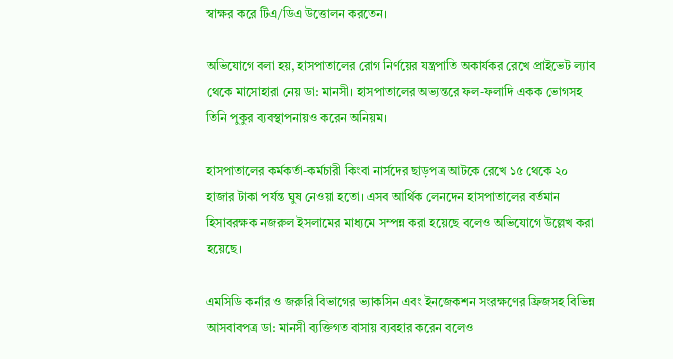স্বাক্ষর করে টিএ/ডিএ উত্তোলন করতেন।

অভিযোগে বলা হয়, হাসপাতালের রোগ নির্ণয়ের যন্ত্রপাতি অকার্যকর রেখে প্রাইভেট ল্যাব থেকে মাসোহারা নেয় ডা: মানসী। হাসপাতালের অভ্যন্তরে ফল-ফলাদি একক ভোগসহ তিনি পুকুর ব্যবস্থাপনায়ও করেন অনিয়ম।

হাসপাতালের কর্মকর্তা-কর্মচারী কিংবা নার্সদের ছাড়পত্র আটকে রেখে ১৫ থেকে ২০ হাজার টাকা পর্যন্ত ঘুষ নেওয়া হতো। এসব আর্থিক লেনদেন হাসপাতালের বর্তমান হিসাবরক্ষক নজরুল ইসলামের মাধ্যমে সম্পন্ন করা হয়েছে বলেও অভিযোগে উল্লেখ করা হয়েছে।

এমসিডি কর্নার ও জরুরি বিভাগের ভ্যাকসিন এবং ইনজেকশন সংরক্ষণের ফ্রিজসহ বিভিন্ন আসবাবপত্র ডা: মানসী ব্যক্তিগত বাসায় ব্যবহার করেন বলেও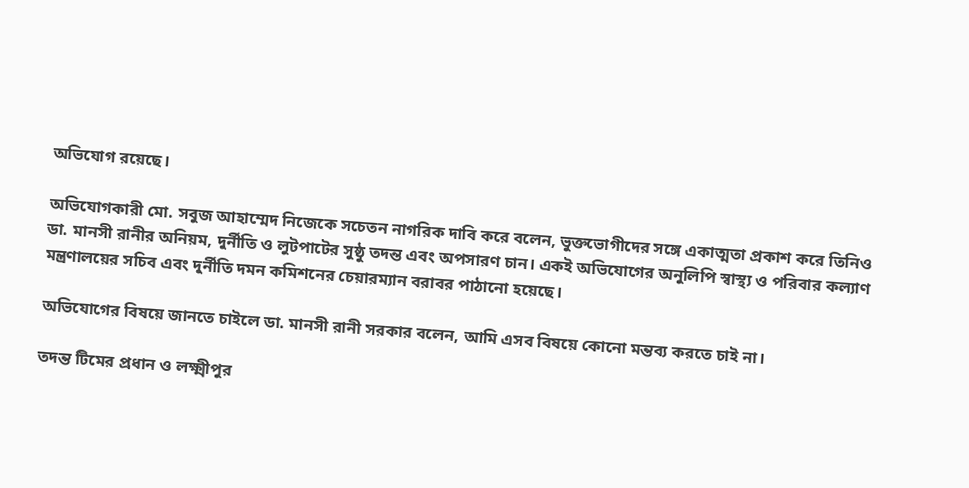অভিযোগ রয়েছে।

অভিযোগকারী মো. সবুজ আহাম্মেদ নিজেকে সচেতন নাগরিক দাবি করে বলেন, ভুক্তভোগীদের সঙ্গে একাত্মতা প্রকাশ করে তিনিও ডা. মানসী রানীর অনিয়ম, দুর্নীতি ও লুটপাটের সুষ্ঠু তদন্ত এবং অপসারণ চান। একই অভিযোগের অনুলিপি স্বাস্থ্য ও পরিবার কল্যাণ মন্ত্রণালয়ের সচিব এবং দুর্নীতি দমন কমিশনের চেয়ারম্যান বরাবর পাঠানো হয়েছে।

অভিযোগের বিষয়ে জানতে চাইলে ডা. মানসী রানী সরকার বলেন, আমি এসব বিষয়ে কোনো মন্তব্য করতে চাই না।

তদন্ত টিমের প্রধান ও লক্ষ্মীপুর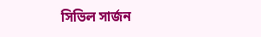সিভিল সার্জন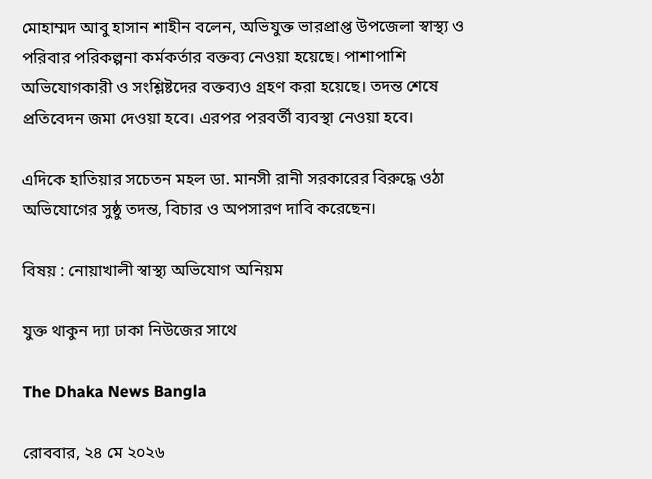মোহাম্মদ আবু হাসান শাহীন বলেন, অভিযুক্ত ভারপ্রাপ্ত উপজেলা স্বাস্থ্য ও পরিবার পরিকল্পনা কর্মকর্তার বক্তব্য নেওয়া হয়েছে। পাশাপাশি অভিযোগকারী ও সংশ্লিষ্টদের বক্তব্যও গ্রহণ করা হয়েছে। তদন্ত শেষে প্রতিবেদন জমা দেওয়া হবে। এরপর পরবর্তী ব্যবস্থা নেওয়া হবে।

এদিকে হাতিয়ার সচেতন মহল ডা. মানসী রানী সরকারের বিরুদ্ধে ওঠা অভিযোগের সুষ্ঠু তদন্ত, বিচার ও অপসারণ দাবি করেছেন।

বিষয় : নোয়াখালী স্বাস্থ্য অভিযোগ অনিয়ম

যুক্ত থাকুন দ্যা ঢাকা নিউজের সাথে

The Dhaka News Bangla

রোববার, ২৪ মে ২০২৬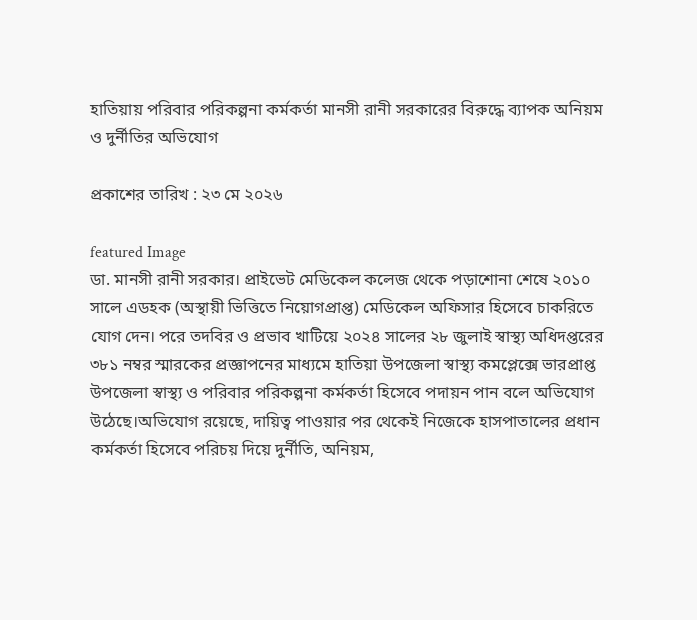হাতিয়ায় পরিবার পরিকল্পনা কর্মকর্তা মানসী রানী সরকারের বিরুদ্ধে ব্যাপক অনিয়ম ও দুর্নীতির অভিযোগ

প্রকাশের তারিখ : ২৩ মে ২০২৬

featured Image
ডা. মানসী রানী সরকার। প্রাইভেট মেডিকেল কলেজ থেকে পড়াশোনা শেষে ২০১০ সালে এডহক (অস্থায়ী ভিত্তিতে নিয়োগপ্রাপ্ত) মেডিকেল অফিসার হিসেবে চাকরিতে যোগ দেন। পরে তদবির ও প্রভাব খাটিয়ে ২০২৪ সালের ২৮ জুলাই স্বাস্থ্য অধিদপ্তরের ৩৮১ নম্বর স্মারকের প্রজ্ঞাপনের মাধ্যমে হাতিয়া উপজেলা স্বাস্থ্য কমপ্লেক্সে ভারপ্রাপ্ত উপজেলা স্বাস্থ্য ও পরিবার পরিকল্পনা কর্মকর্তা হিসেবে পদায়ন পান বলে অভিযোগ উঠেছে।অভিযোগ রয়েছে, দায়িত্ব পাওয়ার পর থেকেই নিজেকে হাসপাতালের প্রধান কর্মকর্তা হিসেবে পরিচয় দিয়ে দুর্নীতি, অনিয়ম,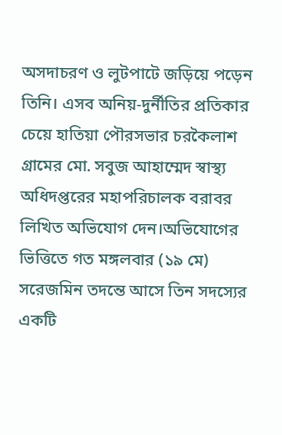অসদাচরণ ও লুটপাটে জড়িয়ে পড়েন তিনি। এসব অনিয়-দুর্নীতির প্রতিকার চেয়ে হাতিয়া পৌরসভার চরকৈলাশ গ্রামের মো. সবুজ আহাম্মেদ স্বাস্থ্য অধিদপ্তরের মহাপরিচালক বরাবর লিখিত অভিযোগ দেন।অভিযোগের ভিত্তিতে গত মঙ্গলবার (১৯ মে) সরেজমিন তদন্তে আসে তিন সদস্যের একটি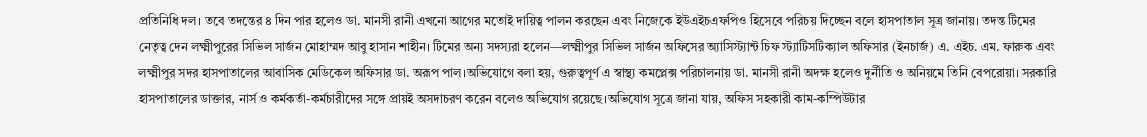প্রতিনিধি দল। তবে তদন্তের ৪ দিন পার হলেও ডা. মানসী রানী এখনো আগের মতোই দায়িত্ব পালন করছেন এবং নিজেকে ইউএইচএফপিও হিসেবে পরিচয় দিচ্ছেন বলে হাসপাতাল সূত্র জানায়। তদন্ত টিমের নেতৃত্ব দেন লক্ষ্মীপুরের সিভিল সার্জন মোহাম্মদ আবু হাসান শাহীন। টিমের অন্য সদস্যরা হলেন—লক্ষ্মীপুর সিভিল সার্জন অফিসের অ্যাসিস্ট্যান্ট চিফ স্ট্যাটিসটিক্যাল অফিসার (ইনচার্জ) এ. এইচ. এম. ফারুক এবং লক্ষ্মীপুর সদর হাসপাতালের আবাসিক মেডিকেল অফিসার ডা. অরূপ পাল।অভিযোগে বলা হয়, গুরুত্বপূর্ণ এ স্বাস্থ্য কমপ্লেক্স পরিচালনায় ডা. মানসী রানী অদক্ষ হলেও দুর্নীতি ও অনিয়মে তিনি বেপরোয়া। সরকারি হাসপাতালের ডাক্তার, নার্স ও কর্মকর্তা-কর্মচারীদের সঙ্গে প্রায়ই অসদাচরণ করেন বলেও অভিযোগ রয়েছে।অভিযোগ সূত্রে জানা যায়, অফিস সহকারী কাম-কম্পিউটার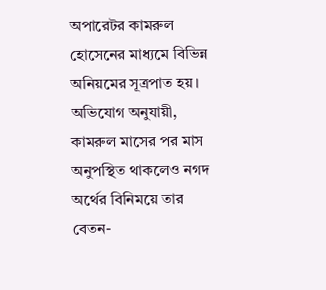অপারেটর কামরুল হোসেনের মাধ্যমে বিভিন্ন অনিয়মের সূত্রপাত হয়। অভিযোগ অনুযায়ী, কামরুল মাসের পর মাস অনুপস্থিত থাকলেও নগদ অর্থের বিনিময়ে তার বেতন-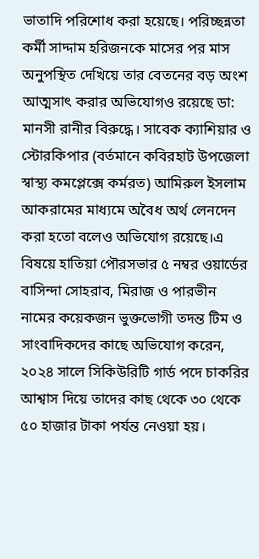ভাতাদি পরিশোধ করা হয়েছে। পরিচ্ছন্নতা কর্মী সাদ্দাম হরিজনকে মাসের পর মাস অনুপস্থিত দেখিয়ে তার বেতনের বড় অংশ আত্মসাৎ করার অভিযোগও রয়েছে ডা: মানসী রানীর বিরুদ্ধে। সাবেক ক্যাশিয়ার ও স্টোরকিপার (বর্তমানে কবিরহাট উপজেলা স্বাস্থ্য কমপ্লেক্সে কর্মরত) আমিরুল ইসলাম আকরামের মাধ্যমে অবৈধ অর্থ লেনদেন করা হতো বলেও অভিযোগ রয়েছে।এ বিষয়ে হাতিয়া পৌরসভার ৫ নম্বর ওয়ার্ডের বাসিন্দা সোহরাব, মিরাজ ও পারভীন নামের কয়েকজন ভুক্তভোগী তদন্ত টিম ও সাংবাদিকদের কাছে অভিযোগ করেন, ২০২৪ সালে সিকিউরিটি গার্ড পদে চাকরির আশ্বাস দিয়ে তাদের কাছ থেকে ৩০ থেকে ৫০ হাজার টাকা পর্যন্ত নেওয়া হয়।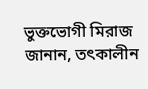ভুক্তভোগী মিরাজ জানান, তৎকালীন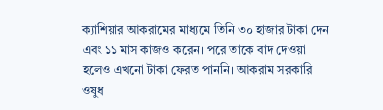ক্যাশিয়ার আকরামের মাধ্যমে তিনি ৩০ হাজার টাকা দেন এবং ১১ মাস কাজও করেন। পরে তাকে বাদ দেওয়া হলেও এখনো টাকা ফেরত পাননি। আকরাম সরকারি ওষুধ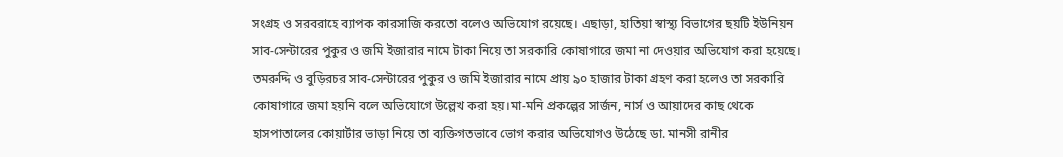সংগ্রহ ও সরবরাহে ব্যাপক কারসাজি করতো বলেও অভিযোগ রয়েছে। এছাড়া, হাতিয়া স্বাস্থ্য বিভাগের ছয়টি ইউনিয়ন সাব-সেন্টারের পুকুর ও জমি ইজারার নামে টাকা নিয়ে তা সরকারি কোষাগারে জমা না দেওয়ার অভিযোগ করা হয়েছে। তমরুদ্দি ও বুড়িরচর সাব-সেন্টারের পুকুর ও জমি ইজারার নামে প্রায় ৯০ হাজার টাকা গ্রহণ করা হলেও তা সরকারি কোষাগারে জমা হয়নি বলে অভিযোগে উল্লেখ করা হয়।মা-মনি প্রকল্পের সার্জন, নার্স ও আয়াদের কাছ থেকে হাসপাতালের কোয়ার্টার ভাড়া নিয়ে তা ব্যক্তিগতভাবে ভোগ করার অভিযোগও উঠেছে ডা. মানসী রানীর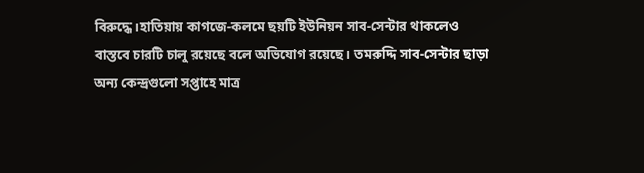বিরুদ্ধে।হাতিয়ায় কাগজে-কলমে ছয়টি ইউনিয়ন সাব-সেন্টার থাকলেও বাস্তবে চারটি চালু রয়েছে বলে অভিযোগ রয়েছে। তমরুদ্দি সাব-সেন্টার ছাড়া অন্য কেন্দ্রগুলো সপ্তাহে মাত্র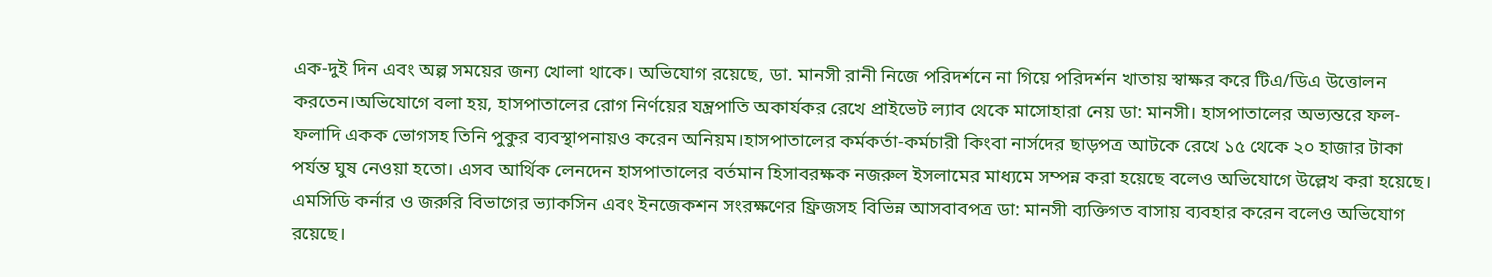এক-দুই দিন এবং অল্প সময়ের জন্য খোলা থাকে। অভিযোগ রয়েছে, ডা. মানসী রানী নিজে পরিদর্শনে না গিয়ে পরিদর্শন খাতায় স্বাক্ষর করে টিএ/ডিএ উত্তোলন করতেন।অভিযোগে বলা হয়, হাসপাতালের রোগ নির্ণয়ের যন্ত্রপাতি অকার্যকর রেখে প্রাইভেট ল্যাব থেকে মাসোহারা নেয় ডা: মানসী। হাসপাতালের অভ্যন্তরে ফল-ফলাদি একক ভোগসহ তিনি পুকুর ব্যবস্থাপনায়ও করেন অনিয়ম।হাসপাতালের কর্মকর্তা-কর্মচারী কিংবা নার্সদের ছাড়পত্র আটকে রেখে ১৫ থেকে ২০ হাজার টাকা পর্যন্ত ঘুষ নেওয়া হতো। এসব আর্থিক লেনদেন হাসপাতালের বর্তমান হিসাবরক্ষক নজরুল ইসলামের মাধ্যমে সম্পন্ন করা হয়েছে বলেও অভিযোগে উল্লেখ করা হয়েছে। এমসিডি কর্নার ও জরুরি বিভাগের ভ্যাকসিন এবং ইনজেকশন সংরক্ষণের ফ্রিজসহ বিভিন্ন আসবাবপত্র ডা: মানসী ব্যক্তিগত বাসায় ব্যবহার করেন বলেও অভিযোগ রয়েছে।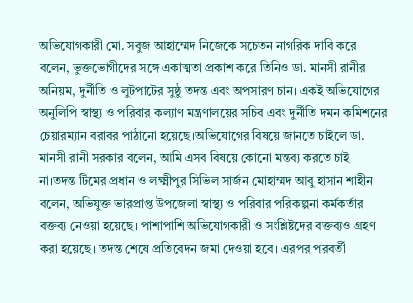অভিযোগকারী মো. সবুজ আহাম্মেদ নিজেকে সচেতন নাগরিক দাবি করে বলেন, ভুক্তভোগীদের সঙ্গে একাত্মতা প্রকাশ করে তিনিও ডা. মানসী রানীর অনিয়ম, দুর্নীতি ও লুটপাটের সুষ্ঠু তদন্ত এবং অপসারণ চান। একই অভিযোগের অনুলিপি স্বাস্থ্য ও পরিবার কল্যাণ মন্ত্রণালয়ের সচিব এবং দুর্নীতি দমন কমিশনের চেয়ারম্যান বরাবর পাঠানো হয়েছে।অভিযোগের বিষয়ে জানতে চাইলে ডা. মানসী রানী সরকার বলেন, আমি এসব বিষয়ে কোনো মন্তব্য করতে চাই না।তদন্ত টিমের প্রধান ও লক্ষ্মীপুর সিভিল সার্জন মোহাম্মদ আবু হাসান শাহীন বলেন, অভিযুক্ত ভারপ্রাপ্ত উপজেলা স্বাস্থ্য ও পরিবার পরিকল্পনা কর্মকর্তার বক্তব্য নেওয়া হয়েছে। পাশাপাশি অভিযোগকারী ও সংশ্লিষ্টদের বক্তব্যও গ্রহণ করা হয়েছে। তদন্ত শেষে প্রতিবেদন জমা দেওয়া হবে। এরপর পরবর্তী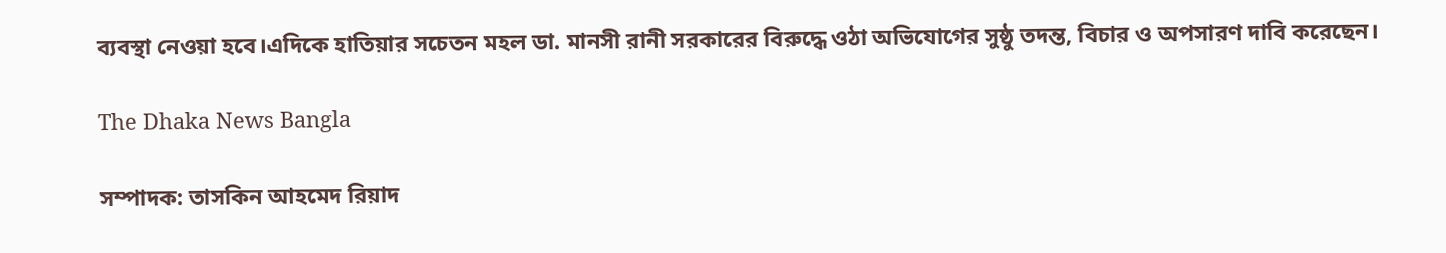ব্যবস্থা নেওয়া হবে।এদিকে হাতিয়ার সচেতন মহল ডা. মানসী রানী সরকারের বিরুদ্ধে ওঠা অভিযোগের সুষ্ঠু তদন্ত, বিচার ও অপসারণ দাবি করেছেন।

The Dhaka News Bangla

সম্পাদক: তাসকিন আহমেদ রিয়াদ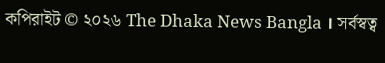কপিরাইট © ২০২৬ The Dhaka News Bangla । সর্বস্বত্ব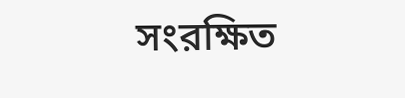সংরক্ষিত